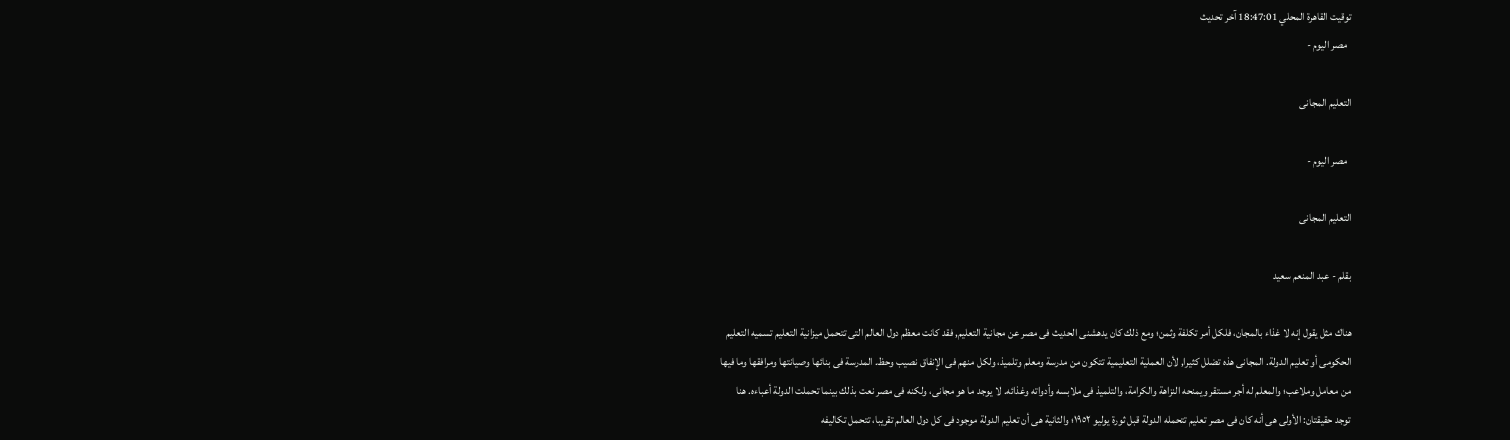توقيت القاهرة المحلي 18:47:01 آخر تحديث
  مصر اليوم -

التعليم المجانى

  مصر اليوم -

التعليم المجانى

بقلم - عبد المنعم سعيد

هناك مثل يقول إنه لا غذاء بالمجان، فلكل أمر تكلفة وثمن؛ ومع ذلك كان يدهشنى الحديث فى مصر عن مجانية التعليم, فقد كانت معظم دول العالم التى تتحمل ميزانية التعليم تسميه التعليم الحكومى أو تعليم الدولة. المجانى هذه تضلل كثيرا, لأن العملية التعليمية تتكون من مدرسة ومعلم وتلميذ، ولكل منهم فى الإنفاق نصيب وحظ. المدرسة فى بنائها وصيانتها ومرافقها وما فيها من معامل وملاعب؛ والمعلم له أجر مستقر ويمنحه النزاهة والكرامة، والتلميذ فى ملابسه وأدواته وغذائه. لا يوجد ما هو مجانى، ولكنه فى مصر نعت بذلك بينما تحملت الدولة أعباءه. هنا توجد حقيقتان: الأولى هى أنه كان فى مصر تعليم تتحمله الدولة قبل ثورة يوليو ١٩٥٢؛ والثانية هى أن تعليم الدولة موجود فى كل دول العالم تقريبا، تتحمل تكاليفه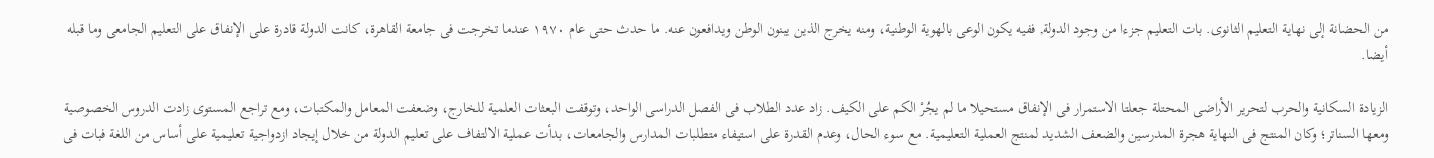من الحضانة إلى نهاية التعليم الثانوى. بات التعليم جزءا من وجود الدولة, ففيه يكون الوعى بالهوية الوطنية، ومنه يخرج الذين يبنون الوطن ويدافعون عنه. ما حدث حتى عام ١٩٧٠ عندما تخرجت فى جامعة القاهرة، كانت الدولة قادرة على الإنفاق على التعليم الجامعى وما قبله أيضا.

الزيادة السكانية والحرب لتحرير الأراضى المحتلة جعلتا الاستمرار فى الإنفاق مستحيلا ما لم يجُرْ الكم على الكيف. زاد عدد الطلاب فى الفصل الدراسى الواحد، وتوقفت البعثات العلمية للخارج، وضعفت المعامل والمكتبات، ومع تراجع المستوى زادت الدروس الخصوصية ومعها السناتر؛ وكان المنتج فى النهاية هجرة المدرسين والضعف الشديد لمنتج العملية التعليمية. مع سوء الحال، وعدم القدرة على استيفاء متطلبات المدارس والجامعات، بدأت عملية الالتفاف على تعليم الدولة من خلال إيجاد ازدواجية تعليمية على أساس من اللغة فبات فى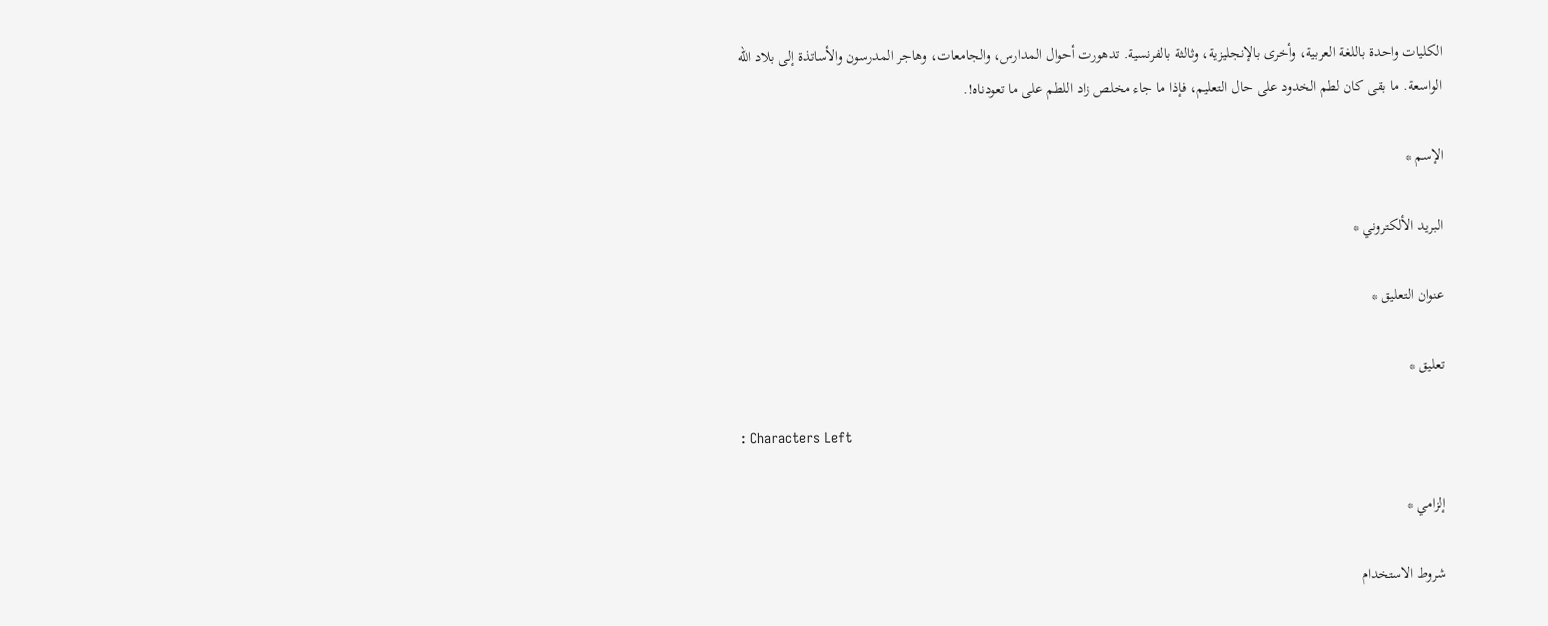الكليات واحدة باللغة العربية، وأخرى بالإنجليزية، وثالثة بالفرنسية. تدهورت أحوال المدارس، والجامعات، وهاجر المدرسون والأساتذة إلى بلاد الله الواسعة. ما بقى كان لطم الخدود على حال التعليم، فإذا ما جاء مخلص زاد اللطم على ما تعودناه!.

الإسم *

البريد الألكتروني *

عنوان التعليق *

تعليق *

: Characters Left

إلزامي *

شروط الاستخدام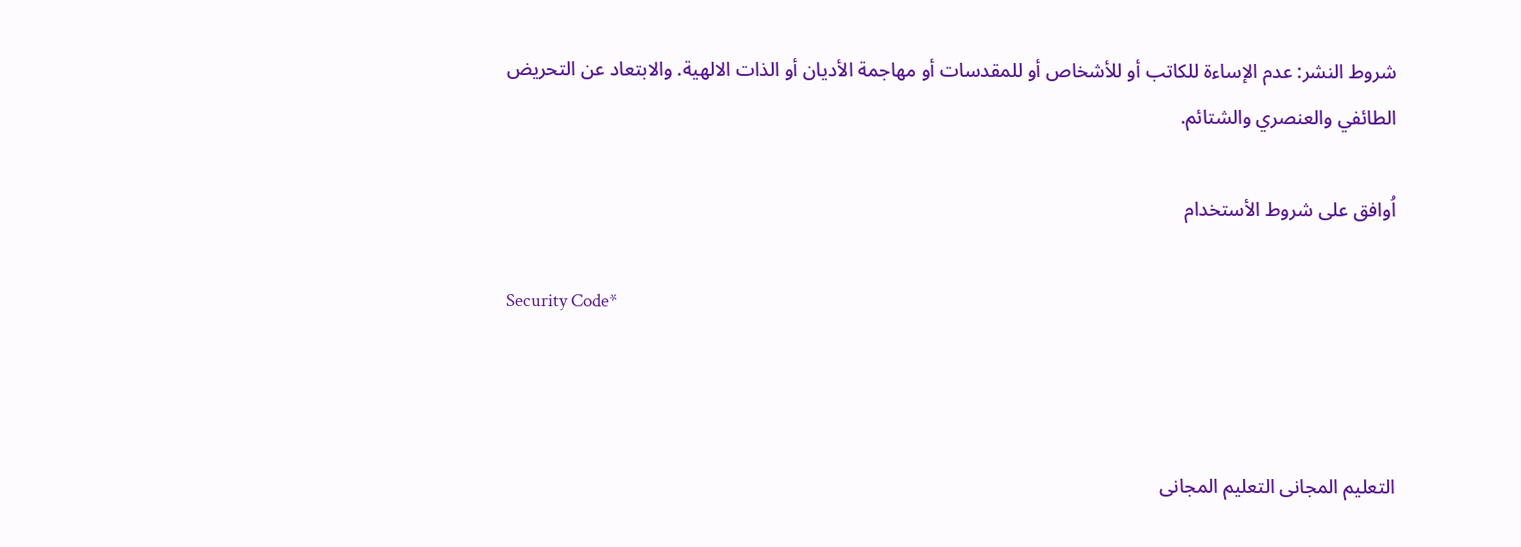شروط النشر: عدم الإساءة للكاتب أو للأشخاص أو للمقدسات أو مهاجمة الأديان أو الذات الالهية. والابتعاد عن التحريض الطائفي والعنصري والشتائم.

اُوافق على شروط الأستخدام

Security Code*



التعليم المجانى التعليم المجانى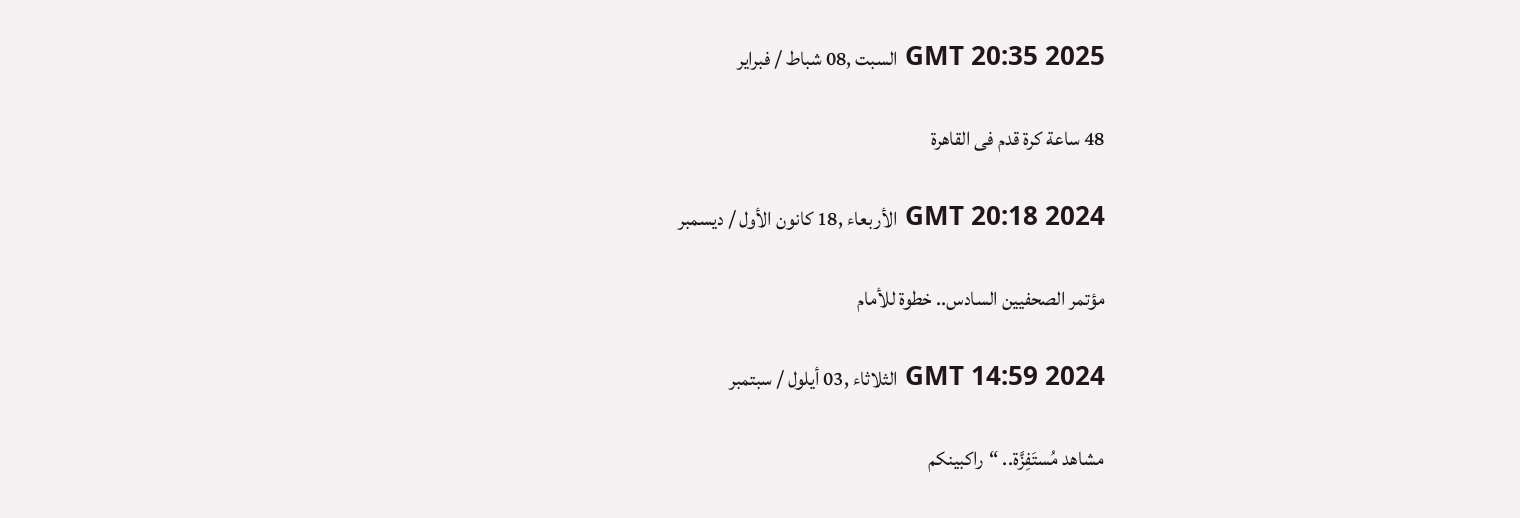GMT 20:35 2025 السبت ,08 شباط / فبراير

48 ساعة كرة قدم فى القاهرة

GMT 20:18 2024 الأربعاء ,18 كانون الأول / ديسمبر

مؤتمر الصحفيين السادس.. خطوة للأمام

GMT 14:59 2024 الثلاثاء ,03 أيلول / سبتمبر

مشاهد مُستَفِزَّة.. “راكبينكم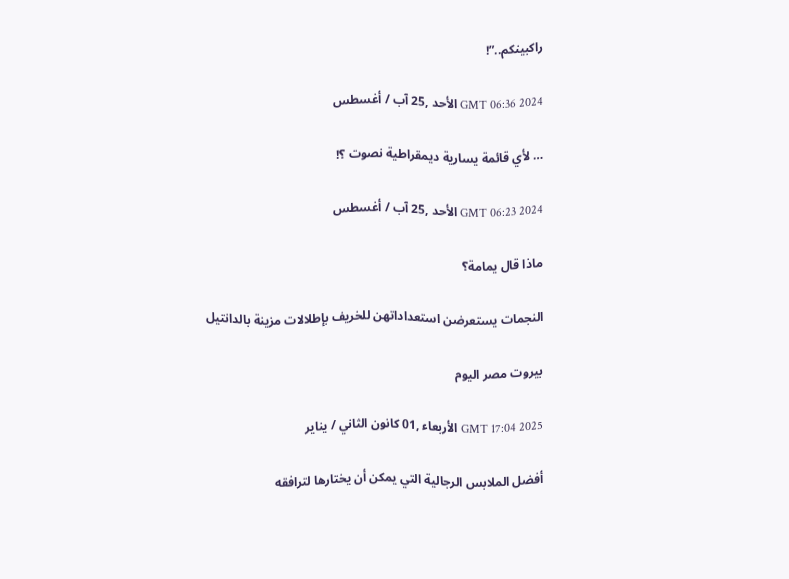راكبينكم..”!

GMT 06:36 2024 الأحد ,25 آب / أغسطس

… لأي قائمة يسارية ديمقراطية نصوت ؟!

GMT 06:23 2024 الأحد ,25 آب / أغسطس

ماذا قال يمامة؟

النجمات يستعرضن استعداداتهن للخريف بإطلالات مزينة بالدانتيل

بيروت مصر اليوم

GMT 17:04 2025 الأربعاء ,01 كانون الثاني / يناير

أفضل الملابس الرجالية التي يمكن أن يختارها لترافقه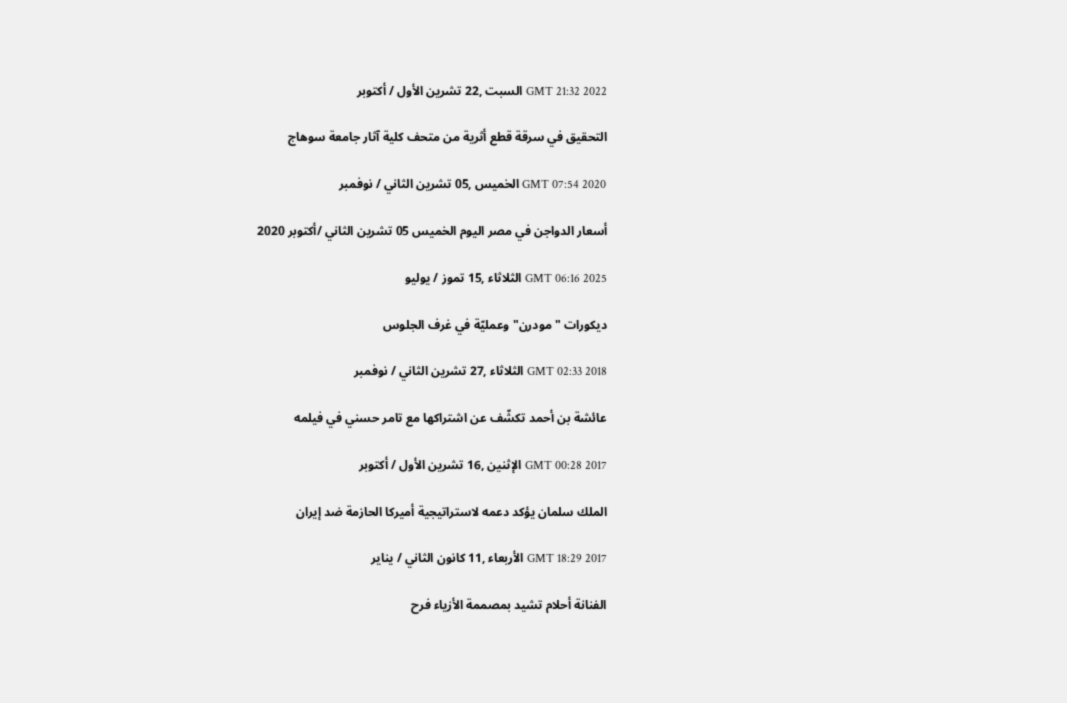GMT 21:32 2022 السبت ,22 تشرين الأول / أكتوبر

التحقيق في سرقة قطع أثرية من متحف كلية آثار جامعة سوهاج

GMT 07:54 2020 الخميس ,05 تشرين الثاني / نوفمبر

أسعار الدواجن في مصر اليوم الخميس 05 تشرين الثاني /أكتوبر 2020

GMT 06:16 2025 الثلاثاء ,15 تموز / يوليو

ديكورات "مودرن" وعمليّة في غرف الجلوس

GMT 02:33 2018 الثلاثاء ,27 تشرين الثاني / نوفمبر

عائشة بن أحمد تكشّف عن اشتراكها مع تامر حسني في فيلمه

GMT 00:28 2017 الإثنين ,16 تشرين الأول / أكتوبر

الملك سلمان يؤكد دعمه لاستراتيجية أميركا الحازمة ضد إيران

GMT 18:29 2017 الأربعاء ,11 كانون الثاني / يناير

الفنانة أحلام تشيد بمصممة الأزياء فرح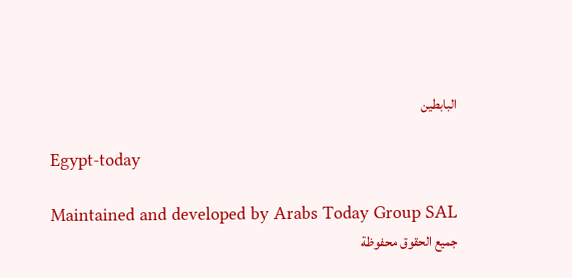البابطين

Egypt-today

Maintained and developed by Arabs Today Group SAL
جميع الحقوق محفوظة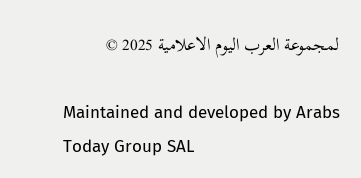لمجموعة العرب اليوم الاعلامية 2025 ©

Maintained and developed by Arabs Today Group SAL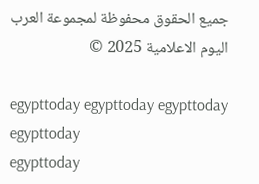جميع الحقوق محفوظة لمجموعة العرب اليوم الاعلامية 2025 ©

egypttoday egypttoday egypttoday egypttoday
egypttoday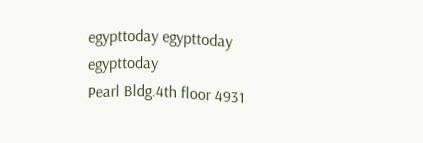egypttoday egypttoday
egypttoday
Pearl Bldg.4th floor 4931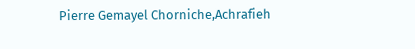Pierre Gemayel Chorniche,Achrafieh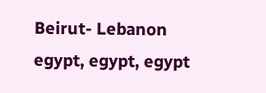Beirut- Lebanon
egypt, egypt, egypt